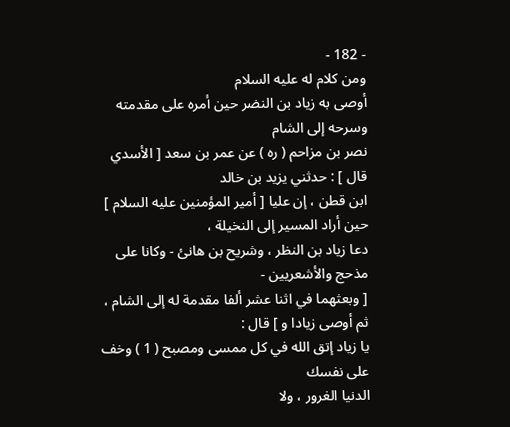- 182 -
ومن كلام له عليه السلام
أوصى به زياد بن النضر حين أمره على مقدمته وسرحه إلى الشام
نصر بن مزاحم ( ره ) عن عمر بن سعد [ الأسدي قال ] : حدثني يزيد بن خالد
ابن قطن ، إن عليا [ أمير المؤمنين عليه السلام ] حين أراد المسير إلى النخيلة ،
دعا زياد بن النظر ، وشريح بن هانئ - وكانا على مذحج والأشعريين -
[ وبعثهما في اثنا عشر ألفا مقدمة له إلى الشام ، ثم أوصى زيادا و ] قال :
يا زياد إتق الله في كل ممسى ومصبح ( 1 ) وخف على نفسك
الدنيا الغرور ، ولا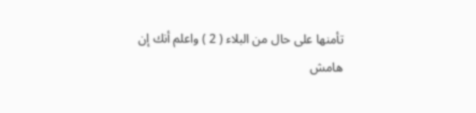تأمنها على حال من البلاء ( 2 ) واعلم أنك إن
هامش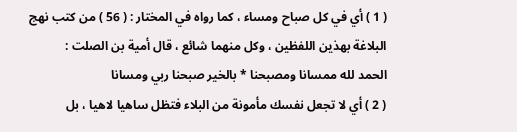( 1 ) أي في كل صباح ومساء ، كما رواه في المختار : ( 56 ) من كتب نهج
البلاغة بهذين اللفظين ، وكل منهما شائع ، قال أمية بن الصلت :
الحمد لله ممسانا ومصبحنا * بالخير صبحنا ربي ومسانا
( 2 ) أي لا تجعل نفسك مأمونة من البلاء فتظل ساهيا لاهيا ، بل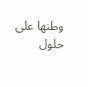وطنها على
حلول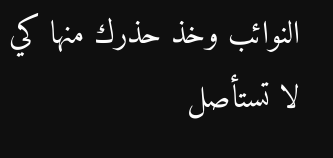النوائب وخذ حذرك منها كي لا تستأصل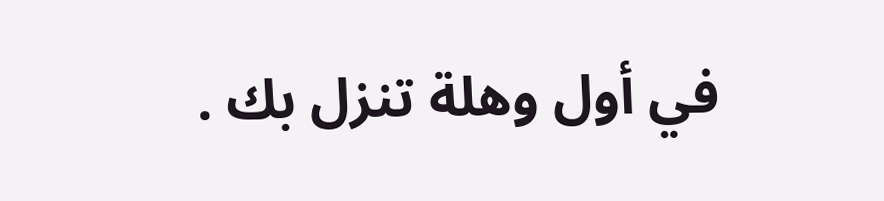في أول وهلة تنزل بك .